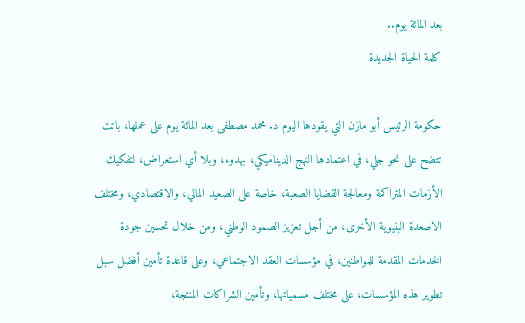بعد المائة يوم..
كلمة الحياة الجديدة

حكومة الرئيس أبو مازن التي يقودها اليوم د. محمد مصطفى بعد المائة يوم على عملها، باتت تتضح على نحو جلي، في اعتمادها النهج الديناميكي، بهدوء، وبلا أي استعراض، لتفكيك الأزمات المتراكمة ومعالجة القضايا الصعبة، خاصة على الصعيد المالي، والاقتصادي، ومختلف الاصعدة البنيوية الأخرى، من أجل تعزيز الصمود الوطني، ومن خلال تحسين جودة الخدمات المقدمة للمواطنين، في مؤسسات العقد الاجتماعي، وعلى قاعدة تأمين أفضل سبل تطوير هذه المؤسسات، على مختلف مسمياتها، وتأمين الشراكات المنتجة،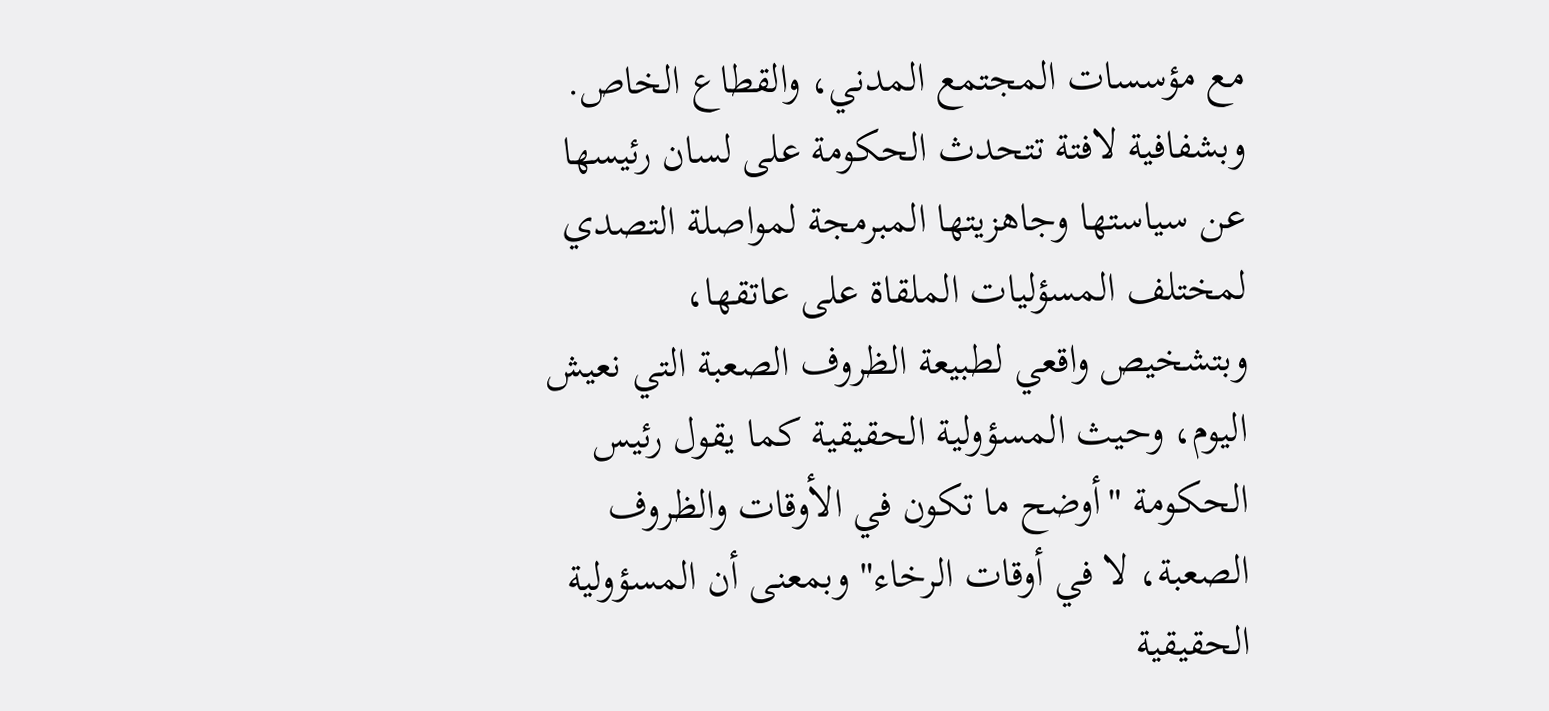مع مؤسسات المجتمع المدني، والقطاع الخاص.
وبشفافية لافتة تتحدث الحكومة على لسان رئيسها عن سياستها وجاهزيتها المبرمجة لمواصلة التصدي لمختلف المسؤليات الملقاة على عاتقها، وبتشخيص واقعي لطبيعة الظروف الصعبة التي نعيش اليوم، وحيث المسؤولية الحقيقية كما يقول رئيس الحكومة "أوضح ما تكون في الأوقات والظروف الصعبة، لا في أوقات الرخاء" وبمعنى أن المسؤولية الحقيقية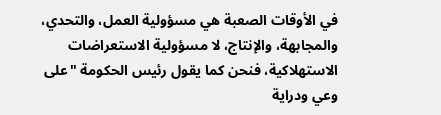في الأوقات الصعبة هي مسؤولية العمل، والتحدي، والمجابهة، والإنتاج، لا مسؤولية الاستعراضات الاستهلاكية، فنحن كما يقول رئيس الحكومة "على وعي ودراية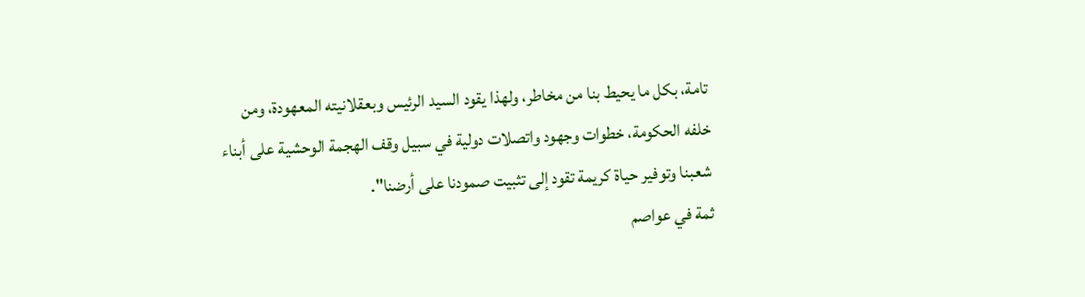تامة، بكل ما يحيط بنا من مخاطر، ولهذا يقود السيد الرئيس وبعقلانيته المعهودة، ومن خلفه الحكومة، خطوات وجهود واتصلات دولية في سبيل وقف الهجمة الوحشية على أبناء شعبنا وتوفير حياة كريمة تقود إلى تثبيت صمودنا على أرضنا".
ثمة في عواصم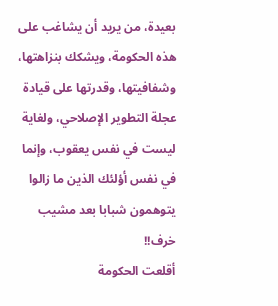بعيدة، من يريد أن يشاغب على هذه الحكومة، ويشكك بنزاهتها، وشفافيتها، وقدرتها على قيادة عجلة التطوير الإصلاحي، ولغاية ليست في نفس يعقوب، وإنما في نفس أؤلئك الذين ما زالوا يتوهمون شبابا بعد مشيب خرف!!
أقلعت الحكومة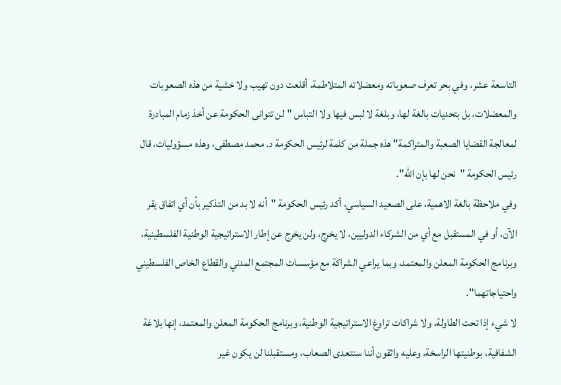التاسعة عشر، وفي بحر تعرف صعوباته ومعضلاته المتلاطمة، أقلعت دون تهيب ولا خشية من هذه الصعوبات والمعضلات، بل بتحديات بالغة لها، وبلغة لا لبس فيها ولا التباس "لن تتوانى الحكومة عن أخذ زمام المبادرة لمعالجة القضايا الصعبة والمتراكمة" هذه جملة من كلمة لرئيس الحكومة د. محمد مصطفى، وهذه مسؤوليات، قال رئيس الحكومة "نحن لها بإن الله".
وفي ملاحظة بالغة الاهمية، على الصعيد السياسي، أكد رئيس الحكومة "أنه لا بد من التذكير بأن أي اتفاق يقر الآن، أو في المستقبل مع أي من الشركاء الدوليين، لا يخرج، ولن يخرج عن إطار الاستراتيجية الوطنية الفلسطينية، وبرنامج الحكومة المعلن والمعتمد، وبما يراعي الشراكة مع مؤسسات المجتمع المدني والقطاع الخاص الفلسطيني واحتياجاتهما".
لا شيء إذا تحت الطاولة، ولا شراكات تراوغ الاستراتيجية الوطنية، وبرنامج الحكومة المعلن والمعتمد، إنها بلاغة الشفافية، بوطنيتها الراسخة، وعليه واثقون أننا سنتعدى الصعاب، ومستقبلنا لن يكون غير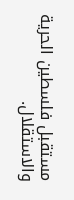مستقبل فلسطين الحرية والاستقلال.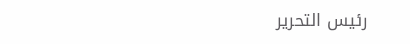رئيس التحرير